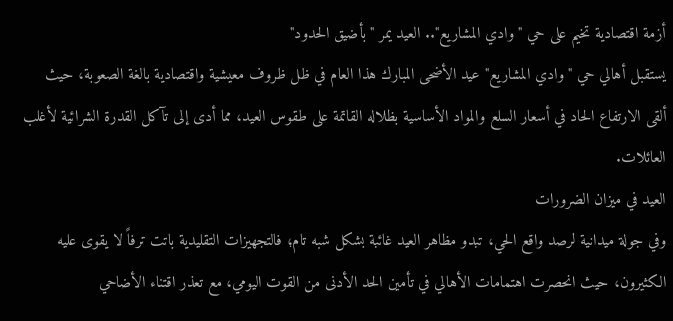أزمة اقتصادية تخيم على حي "وادي المشاريع".. العيد يمر "بأضيق الحدود"
يستقبل أهالي حي "وادي المشاريع" عيد الأضحى المبارك هذا العام في ظل ظروف معيشية واقتصادية بالغة الصعوبة، حيث ألقى الارتفاع الحاد في أسعار السلع والمواد الأساسية بظلاله القاتمة على طقوس العيد، مما أدى إلى تآكل القدرة الشرائية لأغلب العائلات.
العيد في ميزان الضرورات
وفي جولة ميدانية لرصد واقع الحي، تبدو مظاهر العيد غائبة بشكل شبه تام؛ فالتجهيزات التقليدية باتت ترفاً لا يقوى عليه الكثيرون، حيث انحصرت اهتمامات الأهالي في تأمين الحد الأدنى من القوت اليومي، مع تعذر اقتناء الأضاحي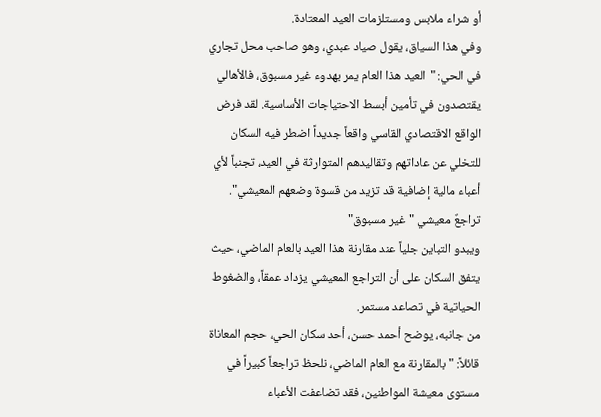أو شراء ملابس ومستلزمات العيد المعتادة.
وفي هذا السياق، يقول صياد عبدي، وهو صاحب محل تجاري في الحي: "العيد هذا العام يمر بهدوء غير مسبوق، فالأهالي يقتصدون في تأمين أبسط الاحتياجات الأساسية. لقد فرض الواقع الاقتصادي القاسي واقعاً جديداً اضطر فيه السكان للتخلي عن عاداتهم وتقاليدهم المتوارثة في العيد، تجنباً لأي أعباء مالية إضافية قد تزيد من قسوة وضعهم المعيشي".
تراجعٌ معيشي "غير مسبوق"
ويبدو التباين جلياً عند مقارنة هذا العيد بالعام الماضي، حيث يتفق السكان على أن التراجع المعيشي يزداد عمقاً، والضغوط الحياتية في تصاعد مستمر.
من جانبه، يوضح أحمد حسن، أحد سكان الحي، حجم المعاناة قائلاً: "بالمقارنة مع العام الماضي، نلحظ تراجعاً كبيراً في مستوى معيشة المواطنين، فقد تضاعفت الأعباء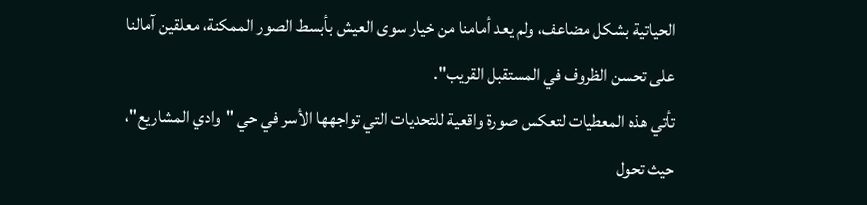الحياتية بشكل مضاعف، ولم يعد أمامنا من خيار سوى العيش بأبسط الصور الممكنة، معلقين آمالنا على تحسن الظروف في المستقبل القريب".
تأتي هذه المعطيات لتعكس صورة واقعية للتحديات التي تواجهها الأسر في حي "وادي المشاريع"، حيث تحول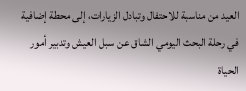العيد من مناسبة للاحتفال وتبادل الزيارات، إلى محطة إضافية في رحلة البحث اليومي الشاق عن سبل العيش وتدبير أمور الحياة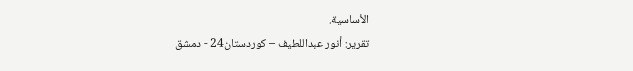الأساسية.
تقرير: أنور عبداللطيف – كوردستان24 - دمشق